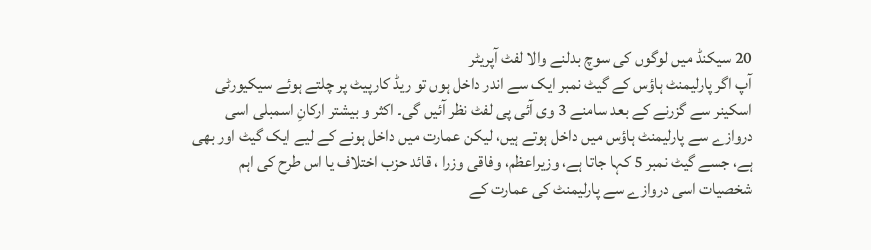20 سیکنڈ میں لوگوں کی سوچ بدلنے والا لفٹ آپریٹر
آپ اگر پارلیمنٹ ہاؤس کے گیٹ نمبر ایک سے اندر داخل ہوں تو ریڈ کارپیٹ پر چلتے ہوئے سیکیورٹی اسکینر سے گزرنے کے بعد سامنے 3 وی آئی پی لفٹ نظر آئیں گی۔ اکثر و بیشتر ارکانِ اسمبلی اسی دروازے سے پارلیمنٹ ہاؤس میں داخل ہوتے ہیں، لیکن عمارت میں داخل ہونے کے لیے ایک گیٹ اور بھی ہے، جسے گیٹ نمبر 5 کہا جاتا ہے، وزیراعظم، وفاقی وزرا ، قائد حزب اختلاف یا اس طرح کی اہم شخصیات اسی دروازے سے پارلیمنٹ کی عمارت کے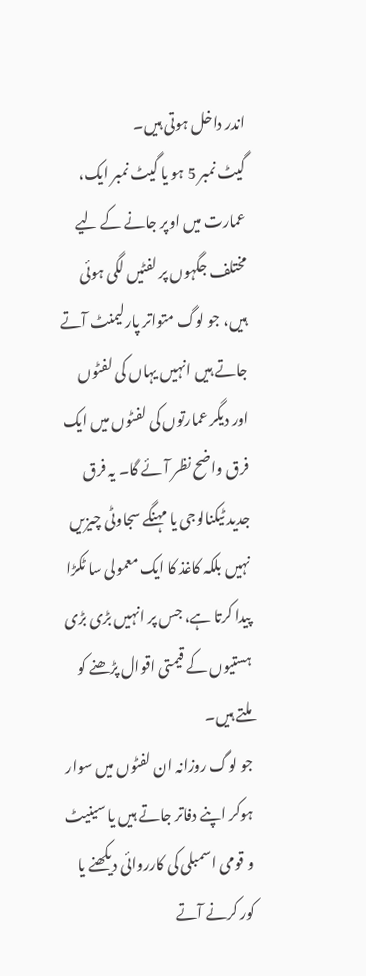اندر داخل ہوتی ہیں۔
گیٹ نمبر 5 ہو یا گیٹ نمبر ایک، عمارت میں اوپر جانے کے لیے مختلف جگہوں پر لفٹیں لگی ہوئی ہیں، جو لوگ متواتر پارلیمنٹ آتے جاتے ہیں انہیں یہاں کی لفٹوں اور دیگر عمارتوں کی لفٹوں میں ایک فرق واضح نظر آئے گا۔ یہ فرق جدید ٹیکنالوجی یا مہنگے سجاوٹی چیزیں نہیں بلکہ کاغذ کا ایک معمولی سا ٹکڑا پیدا کرتا ہے، جس پر انہیں بڑی بڑی ہستیوں کے قیمتی اقوال پڑھنے کو ملتے ہیں۔
جو لوگ روزانہ ان لفٹوں میں سوار ہوکر اپنے دفاتر جاتے ہیں یا سینیٹ و قومی اسمبلی کی کارروائی دیکھنے یا کور کرنے آتے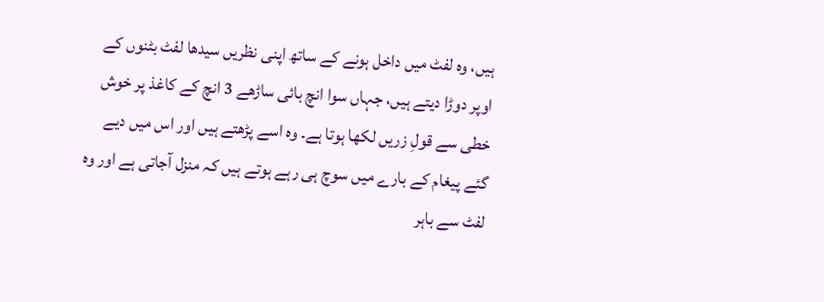ہیں، وہ لفٹ میں داخل ہونے کے ساتھ اپنی نظریں سیدھا لفٹ بٹنوں کے اوپر دوڑا دیتے ہیں، جہاں سوا انچ بائی ساڑھے 3 انچ کے کاغذ پر خوش خطی سے قولِ زریں لکھا ہوتا ہے۔ وہ اسے پڑھتے ہیں اور اس میں دیے گئے پیغام کے بارے میں سوچ ہی رہے ہوتے ہیں کہ منزل آجاتی ہے اور وہ لفٹ سے باہر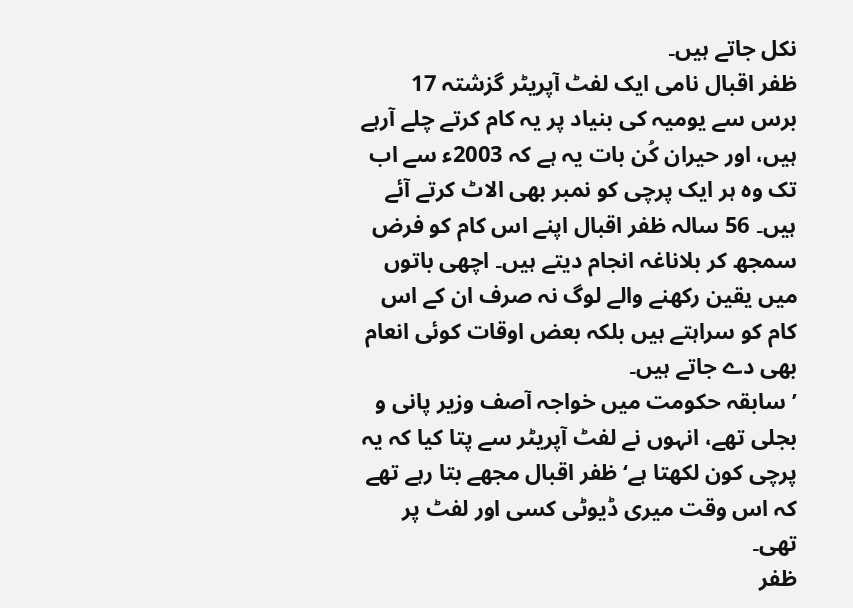نکل جاتے ہیں۔
ظفر اقبال نامی ایک لفٹ آپریٹر گزشتہ 17 برس سے یومیہ کی بنیاد پر یہ کام کرتے چلے آرہے ہیں، اور حیران کُن بات یہ ہے کہ 2003ء سے اب تک وہ ہر ایک پرچی کو نمبر بھی الاٹ کرتے آئے ہیں۔ 56 سالہ ظفر اقبال اپنے اس کام کو فرض سمجھ کر بلاناغہ انجام دیتے ہیں۔ اچھی باتوں میں یقین رکھنے والے لوگ نہ صرف ان کے اس کام کو سراہتے ہیں بلکہ بعض اوقات کوئی انعام بھی دے جاتے ہیں۔
’سابقہ حکومت میں خواجہ آصف وزیر پانی و بجلی تھے، انہوں نے لفٹ آپریٹر سے پتا کیا کہ یہ پرچی کون لکھتا ہے‘ ظفر اقبال مجھے بتا رہے تھے کہ اس وقت میری ڈیوٹی کسی اور لفٹ پر تھی۔
ظفر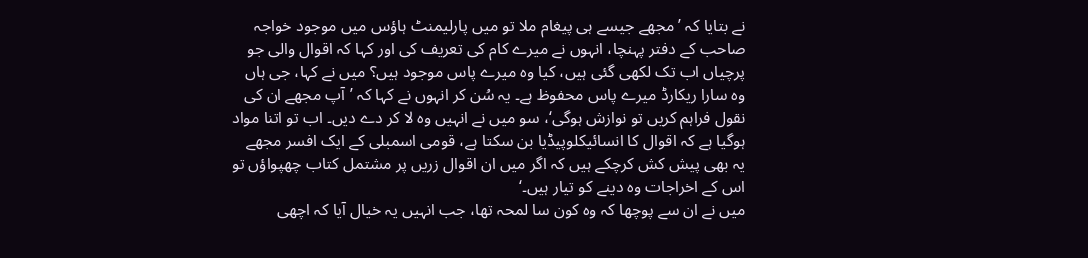نے بتایا کہ ’مجھے جیسے ہی پیغام ملا تو میں پارلیمنٹ ہاؤس میں موجود خواجہ صاحب کے دفتر پہنچا، انہوں نے میرے کام کی تعریف کی اور کہا کہ اقوال والی جو پرچیاں اب تک لکھی گئی ہیں، کیا وہ میرے پاس موجود ہیں؟ میں نے کہا، جی ہاں وہ سارا ریکارڈ میرے پاس محفوظ ہے۔ یہ سُن کر انہوں نے کہا کہ ’آپ مجھے ان کی نقول فراہم کریں تو نوازش ہوگی‘، سو میں نے انہیں وہ لا کر دے دیں۔ اب تو اتنا مواد ہوگیا ہے کہ اقوال کا انسائیکلوپیڈیا بن سکتا ہے، قومی اسمبلی کے ایک افسر مجھے یہ بھی پیش کش کرچکے ہیں کہ اگر میں ان اقوال زریں پر مشتمل کتاب چھپواؤں تو اس کے اخراجات وہ دینے کو تیار ہیں۔‘
میں نے ان سے پوچھا کہ وہ کون سا لمحہ تھا، جب انہیں یہ خیال آیا کہ اچھی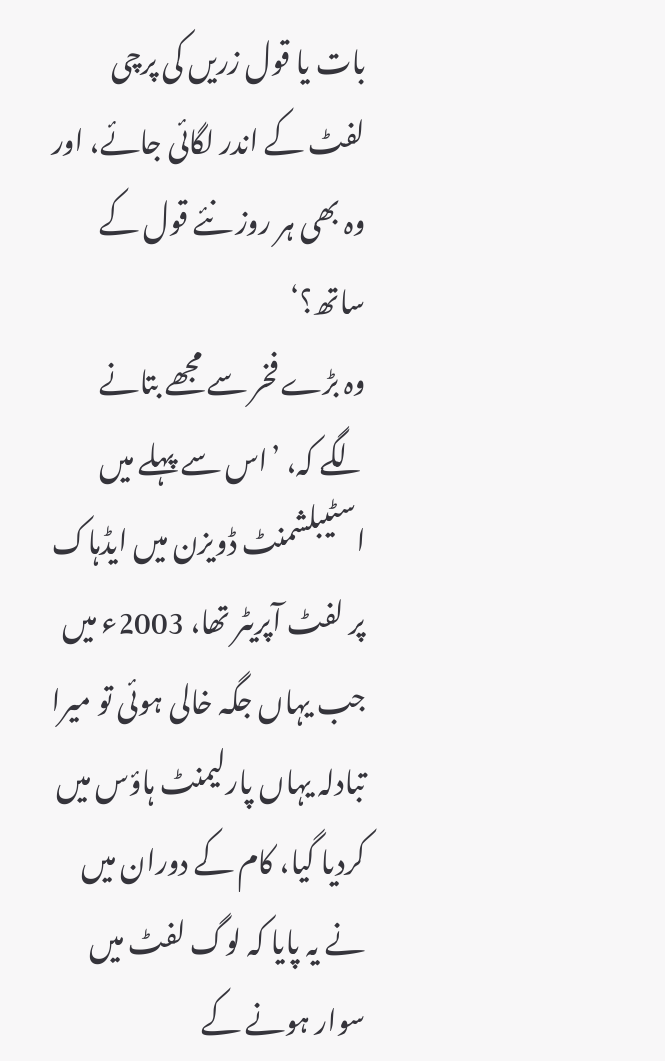بات یا قول زریں کی پرچی لفٹ کے اندر لگائی جائے، اور وہ بھی ہر روز نئے قول کے ساتھ؟‘
وہ بڑے فخر سے مجھے بتانے لگے کہ، ’اس سے پہلے میں اسٹیبلشمنٹ ڈویزن میں ایڈہاک پر لفٹ آپریٹر تھا، 2003ء میں جب یہاں جگہ خالی ہوئی تو میرا تبادلہ یہاں پارلیمنٹ ہاؤس میں کردیا گیا، کام کے دوران میں نے یہ پایا کہ لوگ لفٹ میں سوار ہونے کے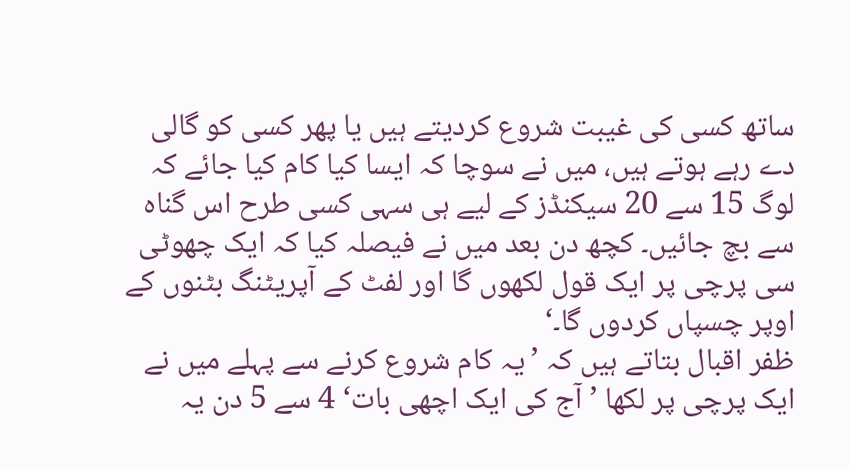ساتھ کسی کی غیبت شروع کردیتے ہیں یا پھر کسی کو گالی دے رہے ہوتے ہیں، میں نے سوچا کہ ایسا کیا کام کیا جائے کہ لوگ 15 سے 20 سیکنڈز کے لیے ہی سہی کسی طرح اس گناہ سے بچ جائیں۔ کچھ دن بعد میں نے فیصلہ کیا کہ ایک چھوٹی سی پرچی پر ایک قول لکھوں گا اور لفٹ کے آپریٹنگ بٹنوں کے اوپر چسپاں کردوں گا۔‘
ظفر اقبال بتاتے ہیں کہ ’یہ کام شروع کرنے سے پہلے میں نے ایک پرچی پر لکھا ’آج کی ایک اچھی بات‘ 4 سے 5 دن یہ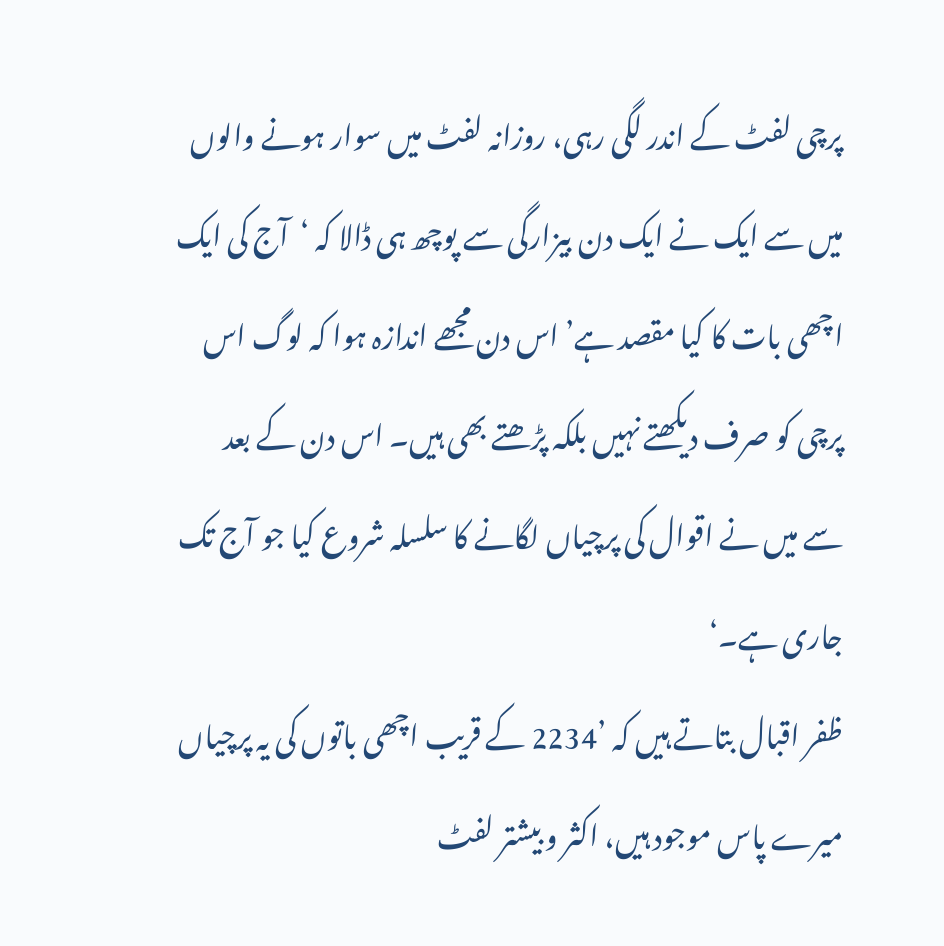پرچی لفٹ کے اندر لگی رہی، روزانہ لفٹ میں سوار ہونے والوں میں سے ایک نے ایک دن بیزارگی سے پوچھ ہی ڈالا کہ ‘آج کی ایک اچھی بات کا کیا مقصد ہے’ اس دن مجھے اندازہ ہوا کہ لوگ اس پرچی کو صرف دیکھتے نہیں بلکہ پڑھتے بھی ہیں۔ اس دن کے بعد سے میں نے اقوال کی پرچیاں لگانے کا سلسلہ شروع کیا جو آج تک جاری ہے۔‘
ظفر اقبال بتاتے ہیں کہ ’2234 کے قریب اچھی باتوں کی یہ پرچیاں میرے پاس موجود ہیں، اکثر و بیشتر لفٹ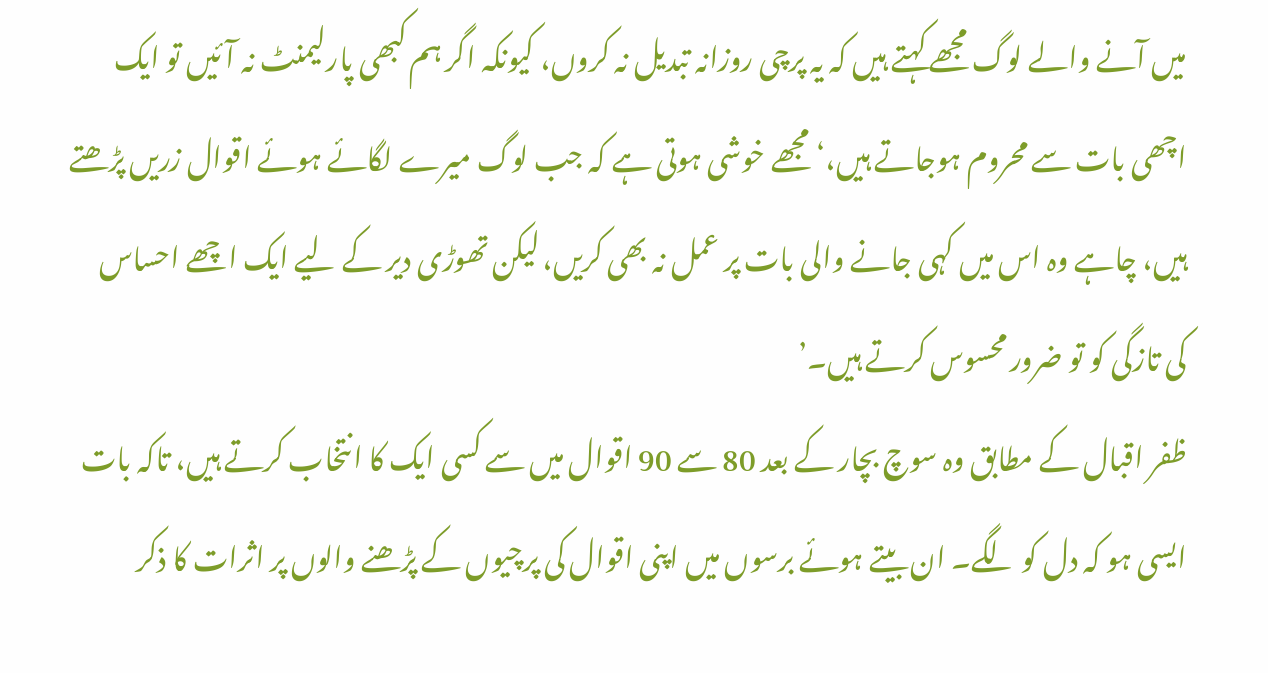میں آنے والے لوگ مجھے کہتے ہیں کہ یہ پرچی روزانہ تبدیل نہ کروں، کیونکہ اگر ہم کبھی پارلیمنٹ نہ آئیں تو ایک اچھی بات سے محروم ہوجاتے ہیں،‘ مجھے خوشی ہوتی ہے کہ جب لوگ میرے لگائے ہوئے اقوال زریں پڑھتے ہیں، چاہے وہ اس میں کہی جانے والی بات پر عمل نہ بھی کریں، لیکن تھوڑی دیر کے لیے ایک اچھے احساس کی تازگی کو تو ضرور محسوس کرتے ہیں۔’
ظفر اقبال کے مطابق وہ سوچ بچار کے بعد 80 سے 90 اقوال میں سے کسی ایک کا انتخاب کرتے ہیں، تاکہ بات ایسی ہو کہ دل کو لگے۔ ان بیتے ہوئے برسوں میں اپنی اقوال کی پرچیوں کے پڑھنے والوں پر اثرات کا ذکر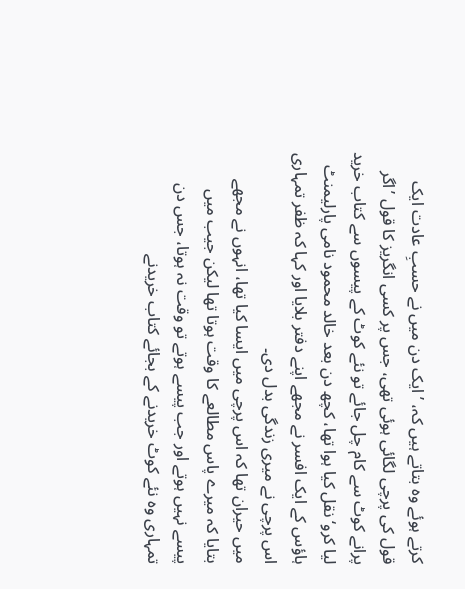کرتے ہوئے وہ بتاتے ہیں کہ، ’ایک دن میں نے حسبِ عادت ایک قول کی پرچی لگائی ہوئی تھی، جس پر کسی انگریز کا قول ’اگر پرانے کوٹ سے کام چل جائے تو نئے کوٹ کے پیسوں سے کتاب خرید لیا کرو‘ نقل کیا ہوا تھا، کچھ دن بعد خالد محمود نامی پارلیمنٹ ہاؤس کے ایک افسر نے مجھے اپنے دفتر بلایا اور کہا کہ ظفر تمہاری اس پرچی نے میری زندگی بدل دی۔
میں حیران تھا کہ اس پرچی میں ایسا کیا تھا، انہوں نے مجھے بتایا کہ میرے پاس مطالعے کا وقت ہوتا تھا لیکن جیب میں پیسے نہیں ہوتے اور جب پیسے ہوتے تو وقت نہ ہوتا، جس دن تمہاری وہ نئے کوٹ خریدنے کے بجائے کتاب خریدنے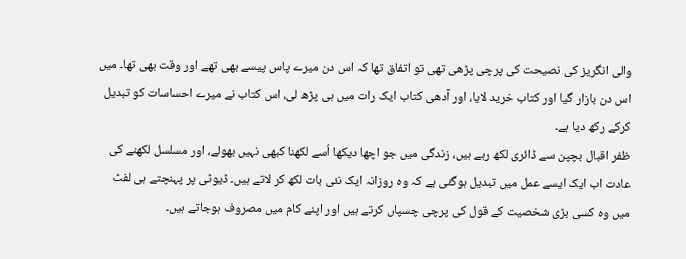والی انگریز کی نصیحت کی پرچی پڑھی تھی تو اتفاق تھا کہ اس دن میرے پاس پیسے بھی تھے اور وقت بھی تھا۔ میں اس دن بازار گیا اور کتاب خرید لایا، اور آدھی کتاب ایک رات میں ہی پڑھ لی، اس کتاب نے میرے احساسات کو تبدیل کرکے رکھ دیا ہے۔
ظفر اقبال بچپن سے ڈائری لکھ رہے ہیں، زندگی میں جو اچھا دیکھا اُسے لکھنا کبھی نہیں بھولے، اور مسلسل لکھنے کی عادت اب ایک ایسے عمل میں تبدیل ہوگئی ہے کہ وہ روزانہ ایک نئی بات لکھ کر لاتے ہیں۔ ڈیوٹی پر پہنچتے ہی لفٹ میں وہ کسی بڑی شخصیت کے قول کی پرچی چسپاں کرتے ہیں اور اپنے کام میں مصروف ہوجاتے ہیں۔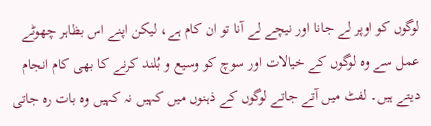لوگوں کو اوپر لے جانا اور نیچے لے آنا تو ان کام ہے، لیکن اپنے اس بظاہر چھوٹے عمل سے وہ لوگوں کے خیالات اور سوچ کو وسیع و بُلند کرنے کا بھی کام انجام دیتے ہیں۔ لفٹ میں آتے جاتے لوگوں کے ذہنوں میں کہیں نہ کہیں وہ بات رہ جاتی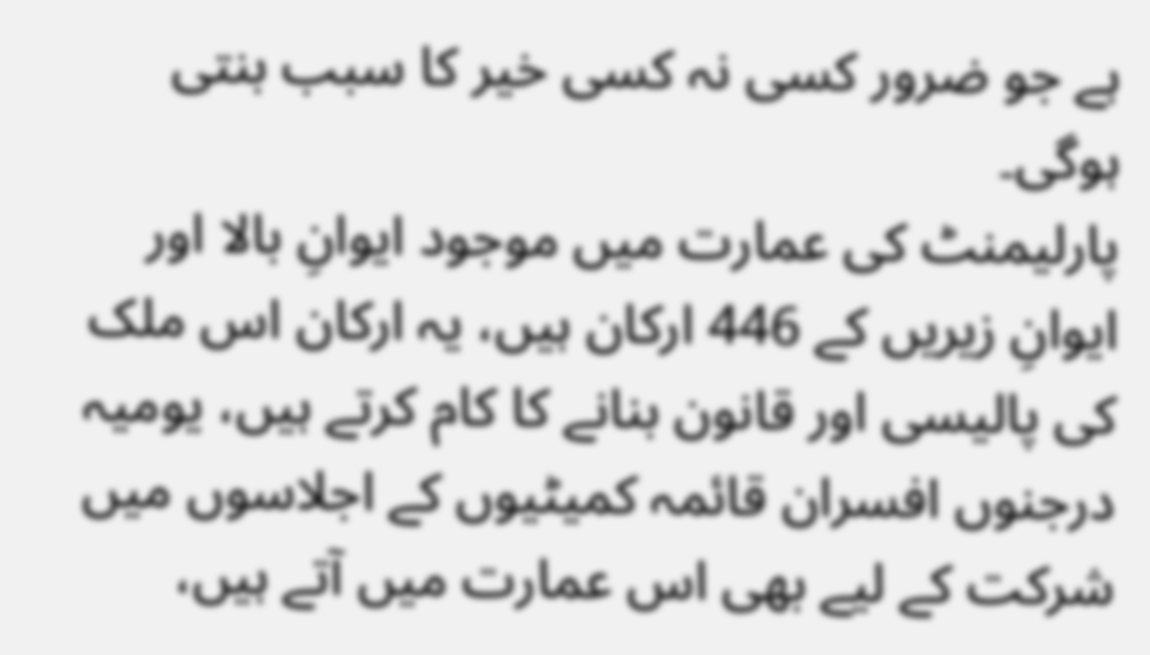ہے جو ضرور کسی نہ کسی خیر کا سبب بنتی ہوگی۔
پارلیمنٹ کی عمارت میں موجود ایوانِ بالا اور ایوانِ زیریں کے 446 ارکان ہیں، یہ ارکان اس ملک کی پالیسی اور قانون بنانے کا کام کرتے ہیں، یومیہ درجنوں افسران قائمہ کمیٹیوں کے اجلاسوں میں شرکت کے لیے بھی اس عمارت میں آتے ہیں،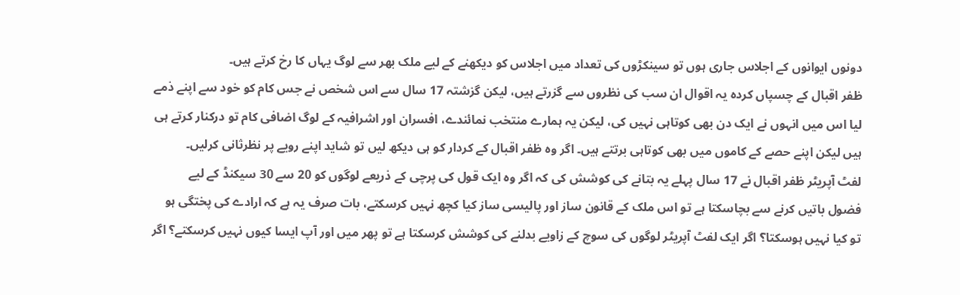دونوں ایوانوں کے اجلاس جاری ہوں تو سینکڑوں کی تعداد میں اجلاس کو دیکھنے کے لیے ملک بھر سے لوگ یہاں کا رخ کرتے ہیں۔
ظفر اقبال کے چسپاں کردہ یہ اقوال ان سب کی نظروں سے گزرتے ہیں، لیکن گزشتہ 17 سال سے اس شخص نے جس کام کو خود سے اپنے ذمے لیا اس میں انہوں نے ایک دن بھی کوتاہی نہیں کی، لیکن یہ ہمارے منتخب نمائندے، افسران اور اشرافیہ کے لوگ اضافی کام تو درکنار کرتے ہی ہیں لیکن اپنے حصے کے کاموں میں بھی کوتاہی برتتے ہیں۔ اگر وہ ظفر اقبال کے کردار کو ہی دیکھ لیں تو شاید اپنے رویے پر نظرثانی کرلیں۔
لفٹ آپریٹر ظفر اقبال نے 17 سال پہلے یہ بتانے کی کوشش کی کہ اگر وہ ایک قول کی پرچی کے ذریعے لوگوں کو 20 سے 30 سیکنڈ کے لیے فضول باتیں کرنے سے بچاسکتا ہے تو اس ملک کے قانون ساز اور پالیسی ساز کیا کچھ نہیں کرسکتے، بات صرف یہ ہے کہ ارادے کی پختگی ہو تو کیا نہیں ہوسکتا؟ اگر ایک لفٹ آپریٹر لوگوں کی سوچ کے زاویے بدلنے کی کوشش کرسکتا ہے تو پھر میں اور آپ ایسا کیوں نہیں کرسکتے؟ اگر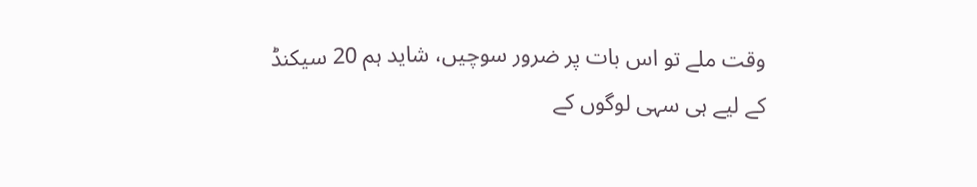وقت ملے تو اس بات پر ضرور سوچیں، شاید ہم 20 سیکنڈ کے لیے ہی سہی لوگوں کے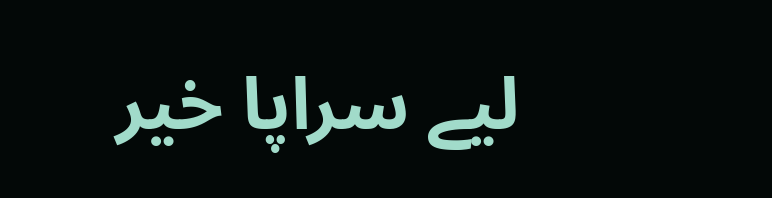لیے سراپا خیر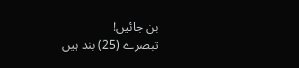بن جائیں!
تبصرے (25) بند ہیں